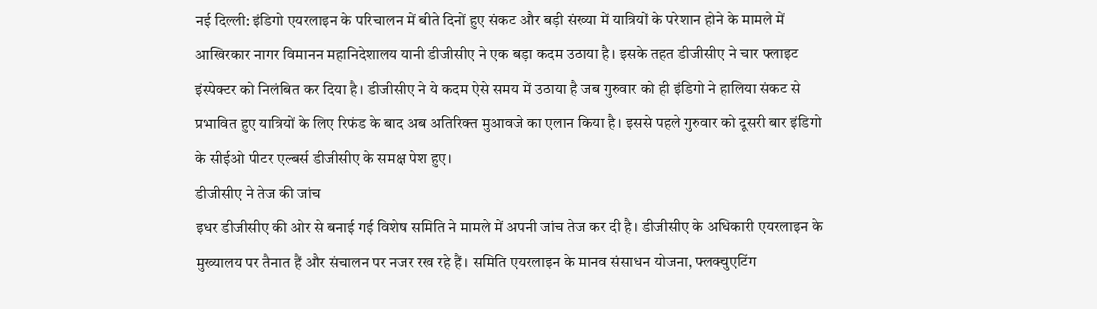नई दिल्ली: इंडिगो एयरलाइन के परिचालन में बीते दिनों हुए संकट और बड़ी संख्या में यात्रियों के परेशान होने के मामले में आखिरकार नागर विमानन महानिदेशालय यानी डीजीसीए ने एक बड़ा कदम उठाया है। इसके तहत डीजीसीए ने चार फ्लाइट इंस्पेक्टर को निलंबित कर दिया है। डीजीसीए ने ये कदम ऐसे समय में उठाया है जब गुरुवार को ही इंडिगो ने हालिया संकट से प्रभावित हुए यात्रियों के लिए रिफंड के बाद अब अतिरिक्त मुआवजे का एलान किया है। इससे पहले गुरुवार को दूसरी बार इंडिगो के सीईओ पीटर एल्बर्स डीजीसीए के समक्ष पेश हुए।
डीजीसीए ने तेज की जांच
इधर डीजीसीए की ओर से बनाई गई विशेष समिति ने मामले में अपनी जांच तेज कर दी है। डीजीसीए के अधिकारी एयरलाइन के मुख्यालय पर तैनात हैं और संचालन पर नजर रख रहे हैं। समिति एयरलाइन के मानव संसाधन योजना, फ्लक्चुएटिंग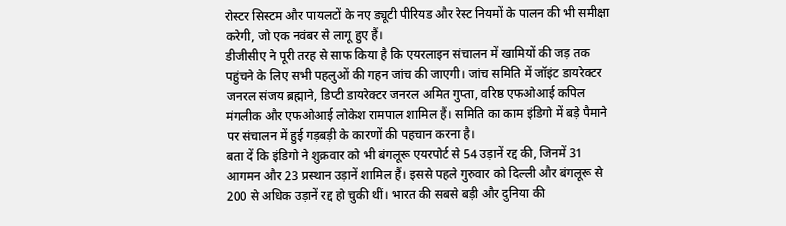रोस्टर सिस्टम और पायलटों के नए ड्यूटी पीरियड और रेस्ट नियमों के पालन की भी समीक्षा करेगी, जो एक नवंबर से लागू हुए हैं।
डीजीसीए ने पूरी तरह से साफ किया है कि एयरलाइन संचालन में खामियों की जड़ तक पहुंचने के लिए सभी पहलुओं की गहन जांच की जाएगी। जांच समिति में जॉइंट डायरेक्टर जनरल संजय ब्रह्माने, डिप्टी डायरेक्टर जनरल अमित गुप्ता, वरिष्ठ एफओआई कपिल मंगलीक और एफओआई लोकेश रामपाल शामिल हैं। समिति का काम इंडिगो में बड़े पैमाने पर संचालन में हुई गड़बड़ी के कारणों की पहचान करना है।
बता दें कि इंडिगो ने शुक्रवार को भी बंगलूरू एयरपोर्ट से 54 उड़ानें रद्द की, जिनमें 31 आगमन और 23 प्रस्थान उड़ानें शामिल हैं। इससे पहले गुरुवार को दिल्ली और बंगलूरू से 200 से अधिक उड़ानें रद्द हो चुकी थीं। भारत की सबसे बड़ी और दुनिया की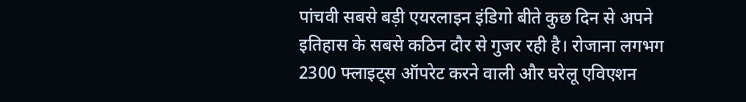पांचवी सबसे बड़ी एयरलाइन इंडिगो बीते कुछ दिन से अपने इतिहास के सबसे कठिन दौर से गुजर रही है। रोजाना लगभग 2300 फ्लाइट्स ऑपरेट करने वाली और घरेलू एविएशन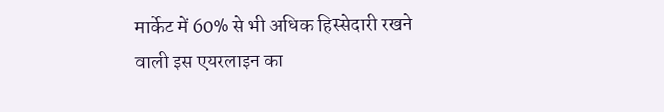मार्केट में 60% से भी अधिक हिस्सेदारी रखने वाली इस एयरलाइन का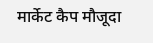मार्केट कैप मौजूदा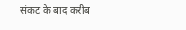संकट के बाद करीब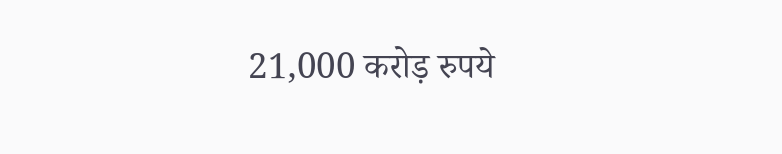21,000 करोड़ रुपये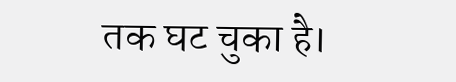तक घट चुका है।